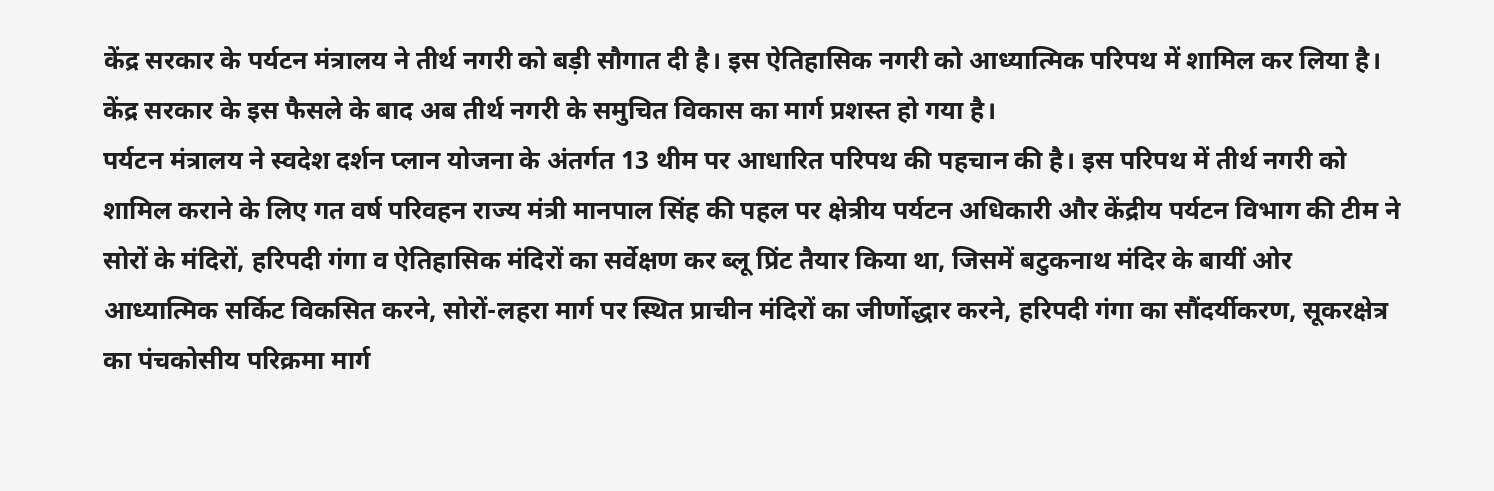केंद्र सरकार के पर्यटन मंत्रालय ने तीर्थ नगरी को बड़ी सौगात दी है। इस ऐतिहासिक नगरी को आध्यात्मिक परिपथ में शामिल कर लिया है। केंद्र सरकार के इस फैसले के बाद अब तीर्थ नगरी के समुचित विकास का मार्ग प्रशस्त हो गया है।
पर्यटन मंत्रालय ने स्वदेश दर्शन प्लान योजना के अंतर्गत 13 थीम पर आधारित परिपथ की पहचान की है। इस परिपथ में तीर्थ नगरी को शामिल कराने के लिए गत वर्ष परिवहन राज्य मंत्री मानपाल सिंह की पहल पर क्षेत्रीय पर्यटन अधिकारी और केंद्रीय पर्यटन विभाग की टीम ने सोरों के मंदिरों, हरिपदी गंगा व ऐतिहासिक मंदिरों का सर्वेक्षण कर ब्लू प्रिंट तैयार किया था, जिसमें बटुकनाथ मंदिर के बायीं ओर आध्यात्मिक सर्किट विकसित करने, सोरों-लहरा मार्ग पर स्थित प्राचीन मंदिरों का जीर्णोद्धार करने, हरिपदी गंगा का सौंदर्यीकरण, सूकरक्षेत्र का पंचकोसीय परिक्रमा मार्ग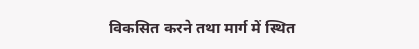विकसित करने तथा मार्ग में स्थित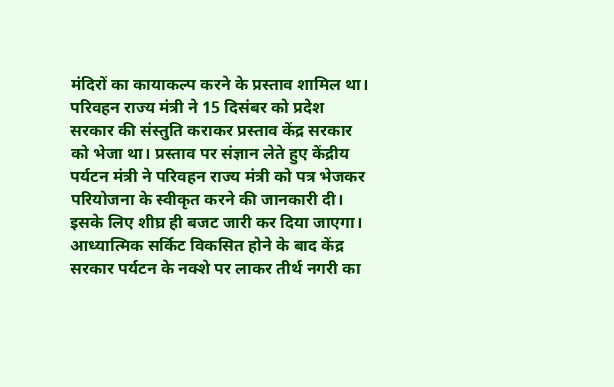मंदिरों का कायाकल्प करने के प्रस्ताव शामिल था। परिवहन राज्य मंत्री ने 15 दिसंबर को प्रदेश सरकार की संस्तुति कराकर प्रस्ताव केंद्र सरकार को भेजा था। प्रस्ताव पर संज्ञान लेते हुए केंद्रीय पर्यटन मंत्री ने परिवहन राज्य मंत्री को पत्र भेजकर परियोजना के स्वीकृत करने की जानकारी दी। इसके लिए शीघ्र ही बजट जारी कर दिया जाएगा। आध्यात्मिक सर्किट विकसित होने के बाद केंद्र सरकार पर्यटन के नक्शे पर लाकर तीर्थ नगरी का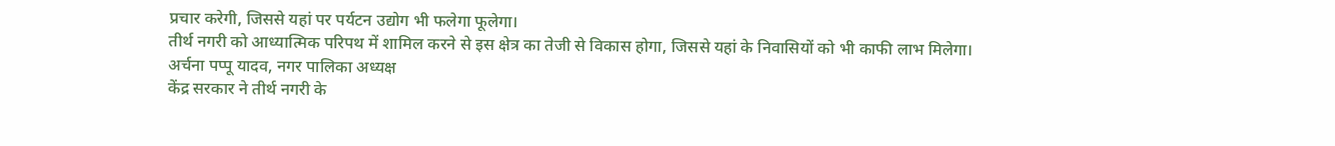प्रचार करेगी, जिससे यहां पर पर्यटन उद्योग भी फलेगा फूलेगा।
तीर्थ नगरी को आध्यात्मिक परिपथ में शामिल करने से इस क्षेत्र का तेजी से विकास होगा, जिससे यहां के निवासियों को भी काफी लाभ मिलेगा।
अर्चना पप्पू यादव, नगर पालिका अध्यक्ष
केंद्र सरकार ने तीर्थ नगरी के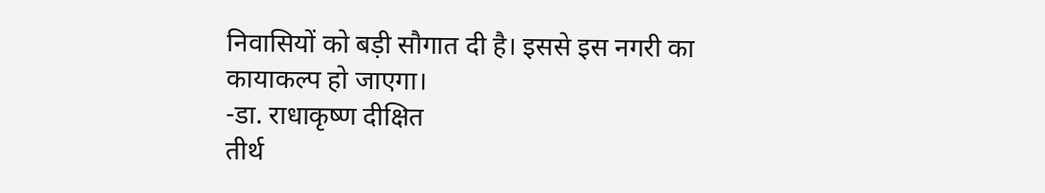निवासियों को बड़ी सौगात दी है। इससे इस नगरी का कायाकल्प हो जाएगा।
-डा. राधाकृष्ण दीक्षित
तीर्थ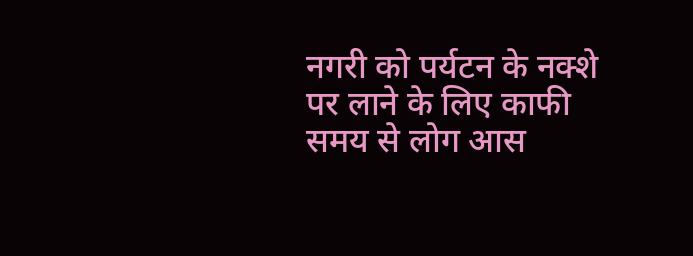नगरी को पर्यटन के नक्शे पर लाने के लिए काफी समय से लोग आस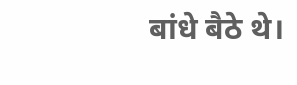बांधे बैठे थे।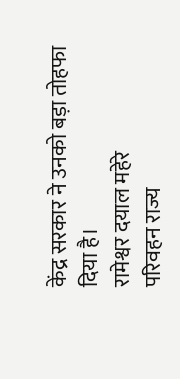केंद्र सरकार ने उनको बड़ा तोहफा दिया है।
रामेश्वर दयाल महेरे
परिवहन राज्य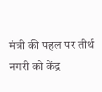मंत्री की पहल पर तीर्थ नगरी को केंद्र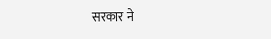सरकार ने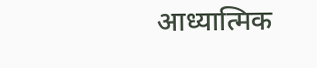आध्यात्मिक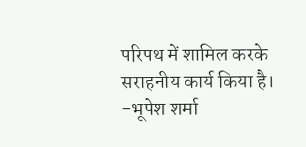परिपथ में शामिल करके सराहनीय कार्य किया है।
-भूपेश शर्मा